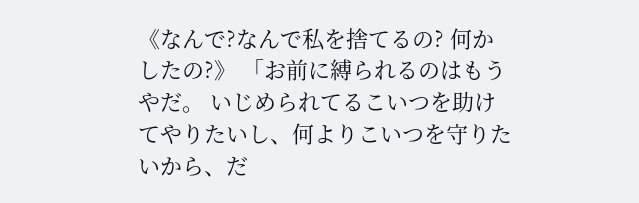《なんで?なんで私を捨てるの? 何かしたの?》 「お前に縛られるのはもうやだ。 いじめられてるこいつを助けてやりたいし、何よりこいつを守りたいから、だ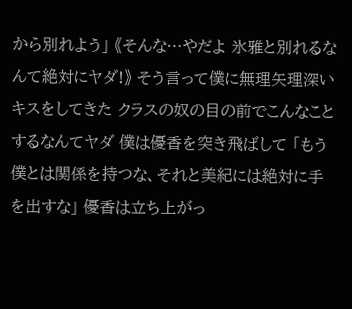から別れよう」 《そんな…やだよ 氷雅と別れるなんて絶対にヤダ!》 そう言って僕に無理矢理深いキスをしてきた クラスの奴の目の前でこんなことするなんてヤダ 僕は優香を突き飛ばして 「もう僕とは関係を持つな、それと美紀には絶対に手を出すな」 優香は立ち上がっ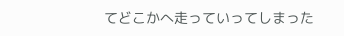てどこかへ走っていってしまった